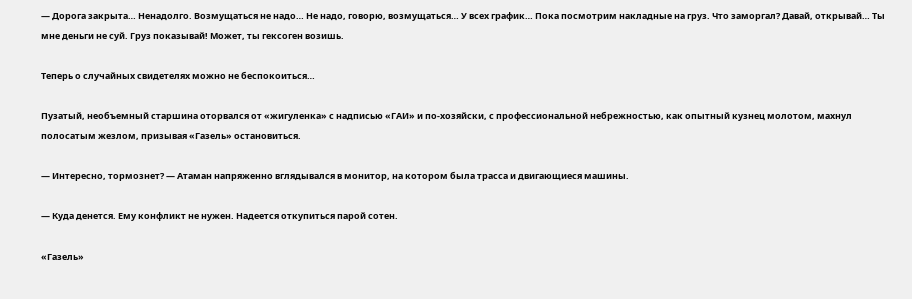— Дорога закрыта… Ненадолго. Возмущаться не надо… Не надо, говорю, возмущаться… У всех график… Пока посмотрим накладные на груз. Что заморгал? Давай, открывай… Ты мне деньги не суй. Груз показывай! Может, ты гексоген возишь.

Теперь о случайных свидетелях можно не беспокоиться…

Пузатый, необъемный старшина оторвался от «жигуленка» с надписью «ГАИ» и по-хозяйски, с профессиональной небрежностью, как опытный кузнец молотом, махнул полосатым жезлом, призывая «Газель» остановиться.

— Интересно, тормознет? — Атаман напряженно вглядывался в монитор, на котором была трасса и двигающиеся машины.

— Куда денется. Ему конфликт не нужен. Надеется откупиться парой сотен.

«Газель»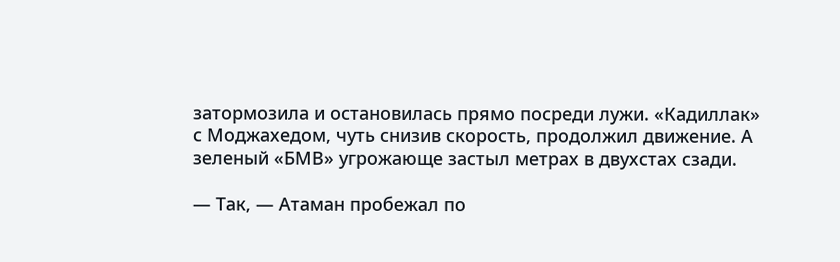затормозила и остановилась прямо посреди лужи. «Кадиллак» с Моджахедом, чуть снизив скорость, продолжил движение. А зеленый «БМВ» угрожающе застыл метрах в двухстах сзади.

— Так, — Атаман пробежал по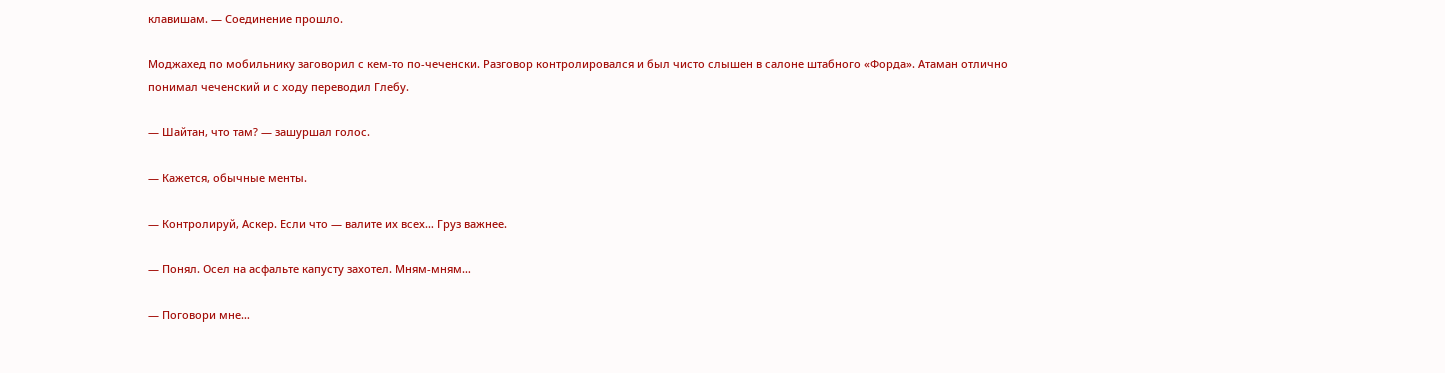клавишам. — Соединение прошло.

Моджахед по мобильнику заговорил с кем-то по-чеченски. Разговор контролировался и был чисто слышен в салоне штабного «Форда». Атаман отлично понимал чеченский и с ходу переводил Глебу.

— Шайтан, что там? — зашуршал голос.

— Кажется, обычные менты.

— Контролируй, Аскер. Если что — валите их всех… Груз важнее.

— Понял. Осел на асфальте капусту захотел. Мням-мням…

— Поговори мне…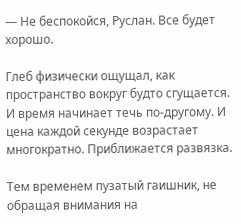— Не беспокойся, Руслан. Все будет хорошо.

Глеб физически ощущал, как пространство вокруг будто сгущается. И время начинает течь по-другому. И цена каждой секунде возрастает многократно. Приближается развязка.

Тем временем пузатый гаишник, не обращая внимания на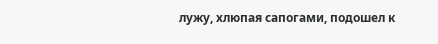лужу, хлюпая сапогами, подошел к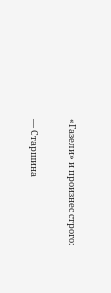«Газели» и произнес строго:

— Старшина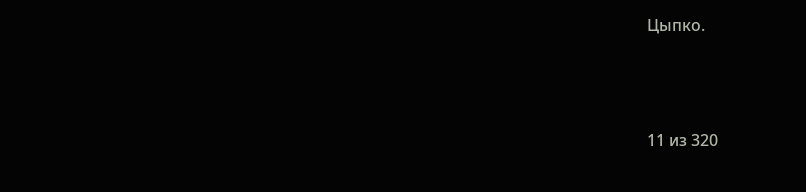Цыпко.



11 из 320